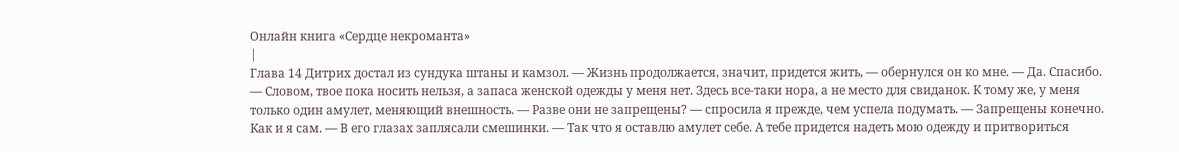Онлайн книга «Сердце некроманта»
|
Глава 14 Дитрих достал из сундука штаны и камзол. — Жизнь продолжается, значит, придется жить, — обернулся он ко мне. — Да. Спасибо. — Словом, твое пока носить нельзя, а запаса женской одежды у меня нет. Здесь все-таки нора, а не место для свиданок. К тому же, у меня только один амулет, меняющий внешность. — Разве они не запрещены? — спросила я прежде, чем успела подумать. — Запрещены конечно. Как и я сам. — В его глазах заплясали смешинки. — Так что я оставлю амулет себе. А тебе придется надеть мою одежду и притвориться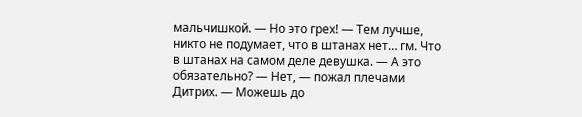мальчишкой. — Но это грех! — Тем лучше, никто не подумает, что в штанах нет… гм. Что в штанах на самом деле девушка. — А это обязательно? — Нет, — пожал плечами Дитрих. — Можешь до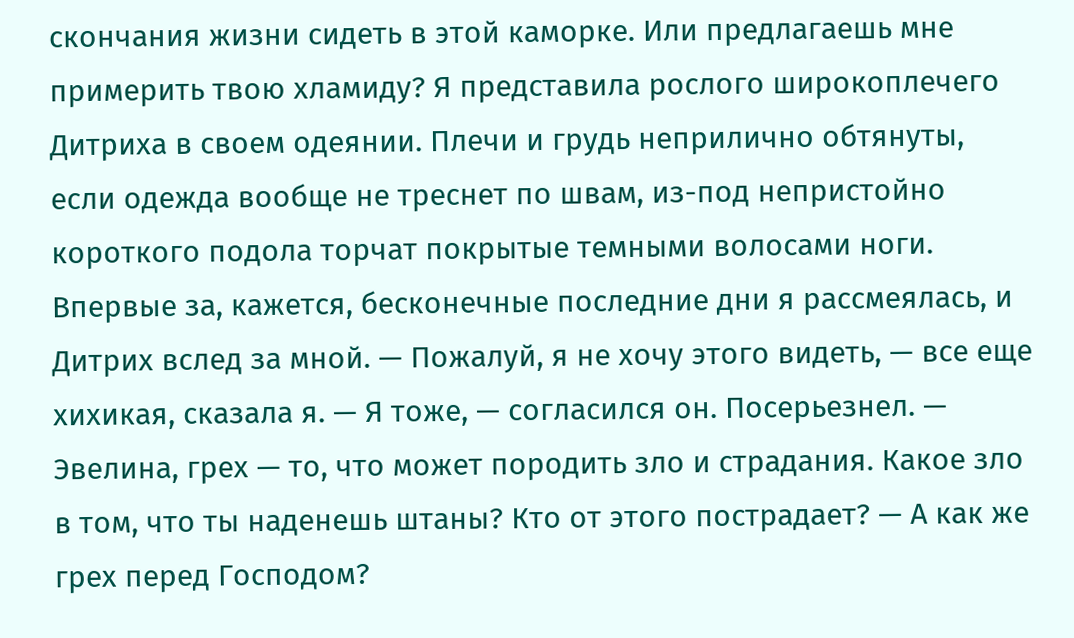скончания жизни сидеть в этой каморке. Или предлагаешь мне примерить твою хламиду? Я представила рослого широкоплечего Дитриха в своем одеянии. Плечи и грудь неприлично обтянуты, если одежда вообще не треснет по швам, из-под непристойно короткого подола торчат покрытые темными волосами ноги. Впервые за, кажется, бесконечные последние дни я рассмеялась, и Дитрих вслед за мной. — Пожалуй, я не хочу этого видеть, — все еще хихикая, сказала я. — Я тоже, — согласился он. Посерьезнел. — Эвелина, грех — то, что может породить зло и страдания. Какое зло в том, что ты наденешь штаны? Кто от этого пострадает? — А как же грех перед Господом?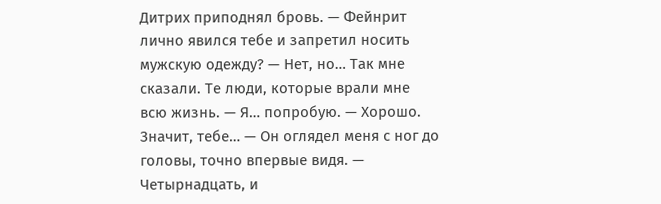Дитрих приподнял бровь. — Фейнрит лично явился тебе и запретил носить мужскую одежду? — Нет, но… Так мне сказали. Те люди, которые врали мне всю жизнь. — Я… попробую. — Хорошо. Значит, тебе… — Он оглядел меня с ног до головы, точно впервые видя. — Четырнадцать, и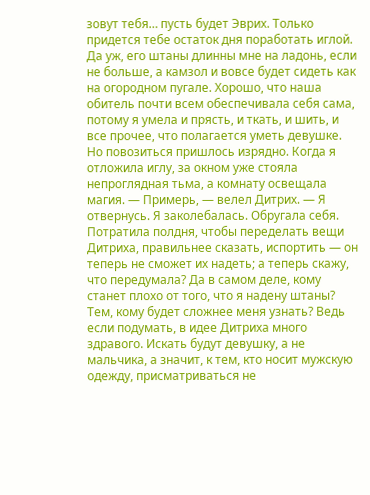зовут тебя… пусть будет Эврих. Только придется тебе остаток дня поработать иглой. Да уж, его штаны длинны мне на ладонь, если не больше, а камзол и вовсе будет сидеть как на огородном пугале. Хорошо, что наша обитель почти всем обеспечивала себя сама, потому я умела и прясть, и ткать, и шить, и все прочее, что полагается уметь девушке. Но повозиться пришлось изрядно. Когда я отложила иглу, за окном уже стояла непроглядная тьма, а комнату освещала магия. — Примерь, — велел Дитрих. — Я отвернусь. Я заколебалась. Обругала себя. Потратила полдня, чтобы переделать вещи Дитриха, правильнее сказать, испортить — он теперь не сможет их надеть; а теперь скажу, что передумала? Да в самом деле, кому станет плохо от того, что я надену штаны? Тем, кому будет сложнее меня узнать? Ведь если подумать, в идее Дитриха много здравого. Искать будут девушку, а не мальчика, а значит, к тем, кто носит мужскую одежду, присматриваться не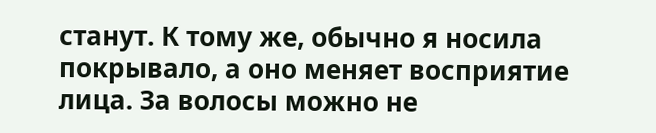станут. К тому же, обычно я носила покрывало, а оно меняет восприятие лица. За волосы можно не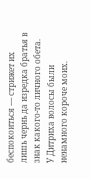беспокоиться — стрижет их лишь чернь да изредка братья в знак какого-то личного обета. У Дитриха волосы были ненамного короче моих.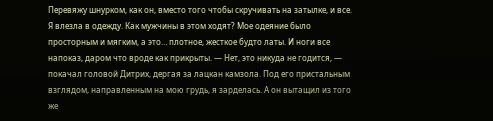Перевяжу шнурком, как он, вместо того чтобы скручивать на затылке, и все. Я влезла в одежду. Как мужчины в этом ходят? Мое одеяние было просторным и мягким, а это… плотное, жесткое будто латы. И ноги все напоказ, даром что вроде как прикрыты. — Нет, это никуда не годится, — покачал головой Дитрих, дергая за лацкан камзола. Под его пристальным взглядом, направленным на мою грудь, я зарделась. А он вытащил из того же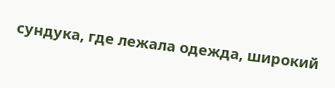сундука, где лежала одежда, широкий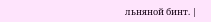льняной бинт. |